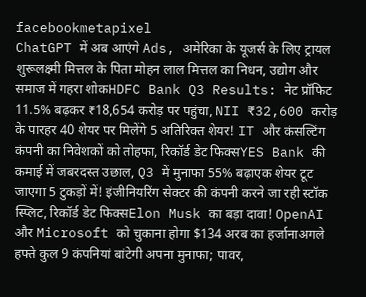facebookmetapixel
ChatGPT में अब आएंगे Ads, अमेरिका के यूजर्स के लिए ट्रायल शुरूलक्ष्मी मित्तल के पिता मोहन लाल मित्तल का निधन, उद्योग और समाज में गहरा शोकHDFC Bank Q3 Results: नेट प्रॉफिट 11.5% बढ़कर ₹18,654 करोड़ पर पहुंचा, NII ₹32,600 करोड़ के पारहर 40 शेयर पर मिलेंगे 5 अतिरिक्त शेयर! IT और कंसल्टिंग कंपनी का निवेशकों को तोहफा, रिकॉर्ड डेट फिक्सYES Bank की कमाई में जबरदस्त उछाल, Q3 में मुनाफा 55% बढ़ाएक शेयर टूट जाएगा 5 टुकड़ों में! इंजीनियरिंग सेक्टर की कंपनी करने जा रही स्टॉक स्प्लिट, रिकॉर्ड डेट फिक्सElon Musk का बड़ा दावा! OpenAI और Microsoft को चुकाना होगा $134 अरब का हर्जानाअगले हफ्ते कुल 9 कंपनियां बांटेगी अपना मुनाफा; पावर,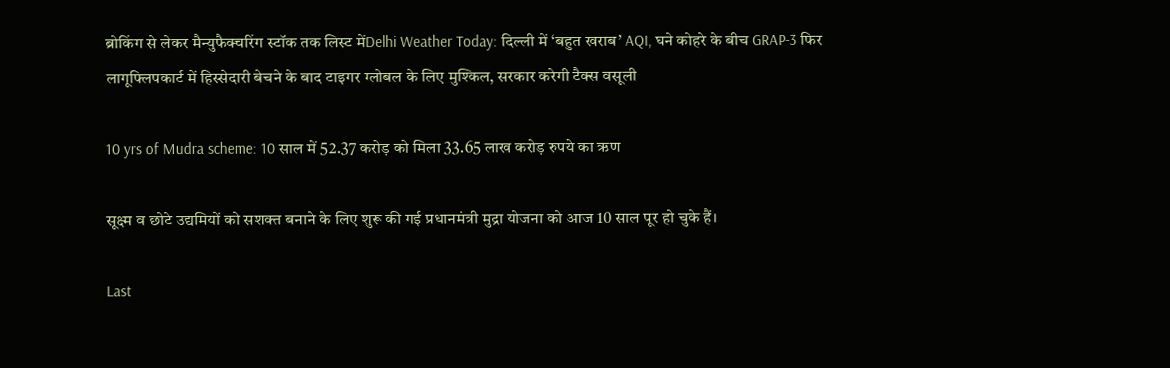ब्रोकिंग से लेकर मैन्युफैक्चरिंग स्टॉक तक लिस्ट मेंDelhi Weather Today: दिल्ली में ‘बहुत खराब’ AQI, घने कोहरे के बीच GRAP-3 फिर लागूफ्लिपकार्ट में हिस्सेदारी बेचने के बाद टाइगर ग्लोबल के लिए मुश्किल, सरकार करेगी टैक्स वसूली

10 yrs of Mudra scheme: 10 साल में 52.37 करोड़ को मिला 33.65 लाख करोड़ रुपये का ऋण

सूक्ष्म व छोटे उद्यमियों को सशक्त बनाने के लिए शुरू की गई प्रधानमंत्री मुद्रा योजना को आज 10 साल पूर हो चुके हैं।

Last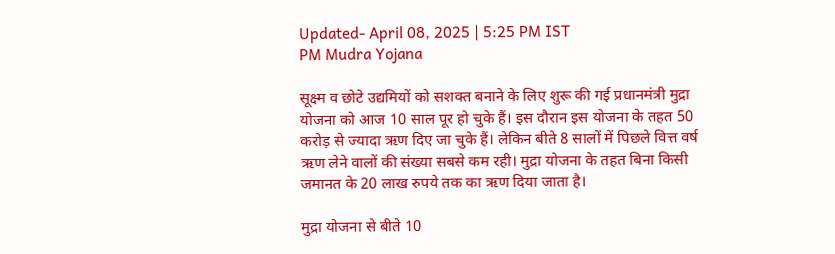Updated- April 08, 2025 | 5:25 PM IST
PM Mudra Yojana

सूक्ष्म व छोटे उद्यमियों को सशक्त बनाने के लिए शुरू की गई प्रधानमंत्री मुद्रा योजना को आज 10 साल पूर हो चुके हैं। इस दौरान इस योजना के तहत 50 करोड़ से ज्यादा ऋण दिए जा चुके हैं। लेकिन बीते 8 सालों में पिछले वित्त वर्ष ऋण लेने वालों की संख्या सबसे कम रही। मुद्रा योजना के तहत बिना किसी जमानत के 20 लाख रुपये तक का ऋण दिया जाता है।

मुद्रा योजना से बीते 10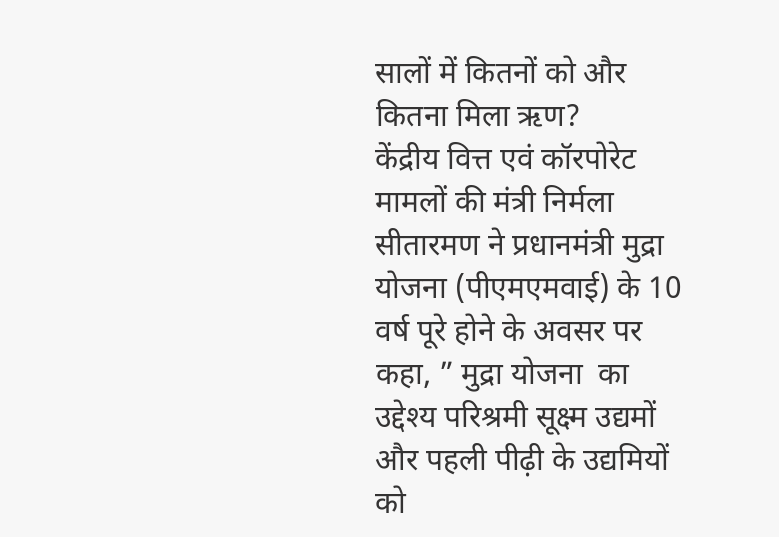सालों में कितनों को और कितना मिला ऋण?
केंद्रीय वित्त एवं कॉरपोरेट मामलों की मंत्री निर्मला सीतारमण ने प्रधानमंत्री मुद्रा योजना (पीएमएमवाई) के 10 वर्ष पूरे होने के अवसर पर कहा, ” मुद्रा योजना  का उद्देश्य परिश्रमी सूक्ष्म उद्यमों और पहली पीढ़ी के उद्यमियों को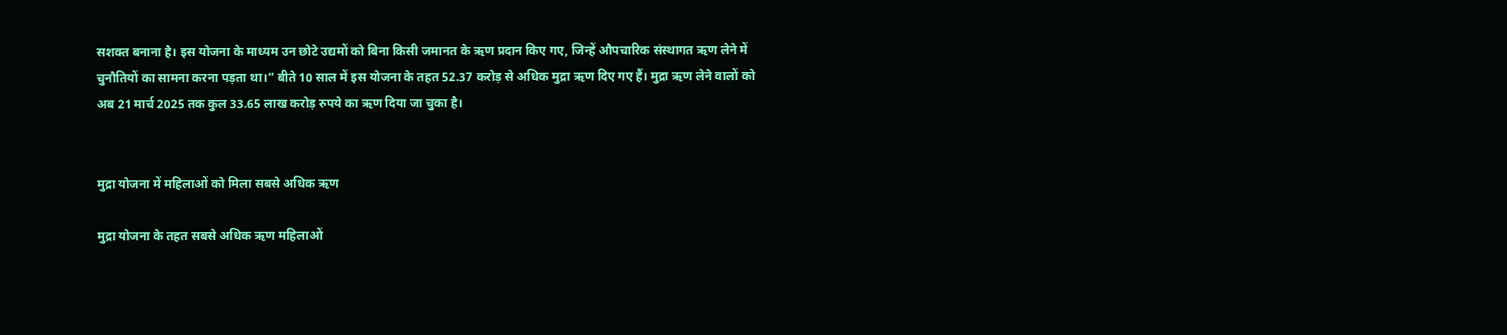सशक्त बनाना है। इस योजना के माध्यम उन छोटे उद्यमों को बिना किसी जमानत के ऋण प्रदान किए गए, जिन्हें औपचारिक संस्थागत ऋण लेने में चुनौतियों का सामना करना पड़ता था।” बीते 10 साल में इस योजना के तहत 52.37 करोड़ से अधिक मुद्रा ऋण दिए गए हैं। मुद्रा ऋण लेने वालों को अब 21 मार्च 2025 तक कुल 33.65 लाख करोड़ रुपये का ऋण दिया जा चुका है।


मुद्रा योजना में महिलाओं को मिला सबसे अधिक ऋण

मुद्रा योजना के तहत सबसे अधिक ऋण महिलाओं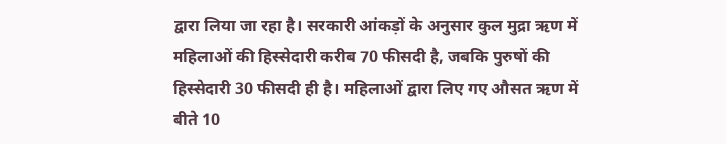द्वारा लिया जा रहा है। सरकारी आंकड़ों के अनुसार कुल मुद्रा ऋण में महिलाओं की हिस्सेदारी करीब 70 फीसदी है, जबकि पुरुषों की हिस्सेदारी 30 फीसदी ही है। महिलाओं द्वारा लिए गए औसत ऋण में बीते 10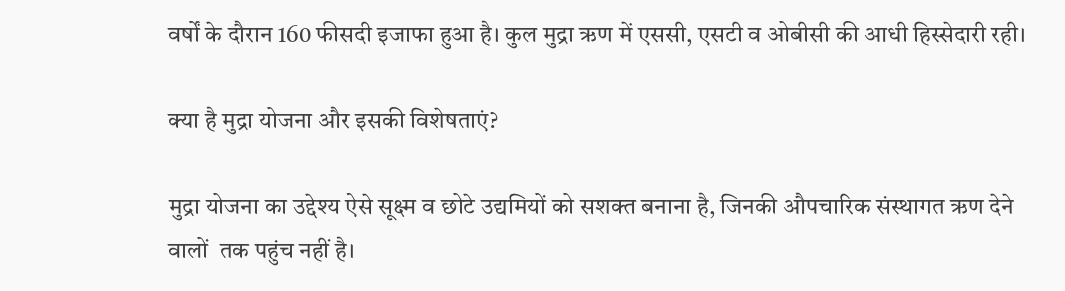वर्षों के दौरान 160 फीसदी इजाफा हुआ है। कुल मुद्रा ऋण में एससी, एसटी व ओबीसी की आधी हिस्सेदारी रही।

क्या है मुद्रा योजना और इसकी विशेषताएं?

मुद्रा योजना का उद्देश्य ऐसे सूक्ष्म व छोटे उद्यमियों को सशक्त बनाना है, जिनकी औपचारिक संस्थागत ऋण देने वालों  तक पहुंच नहीं है।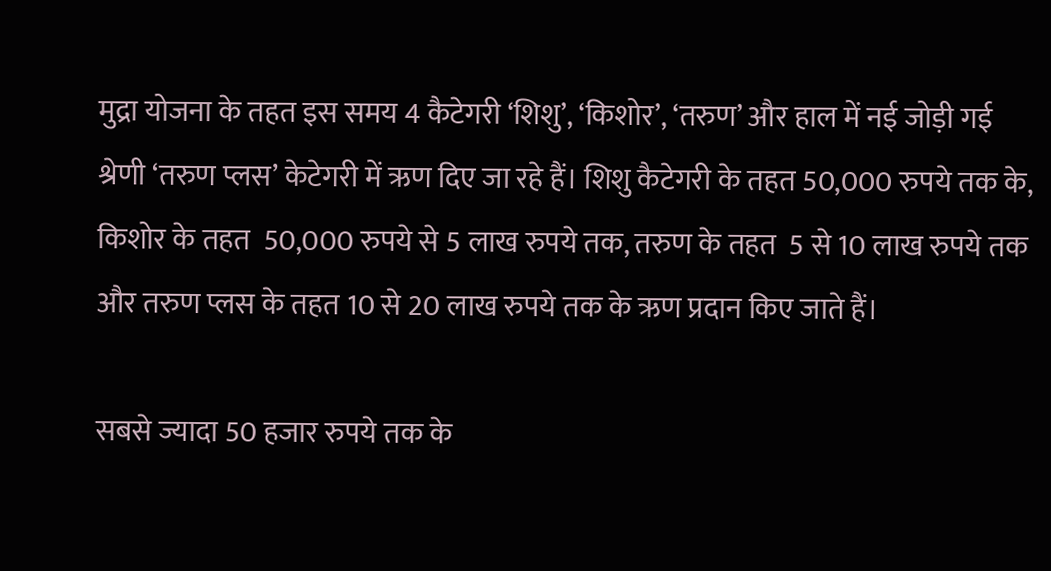मुद्रा योजना के तहत इस समय 4 कैटेगरी ‘शिशु’, ‘किशोर’, ‘तरुण’ और हाल में नई जोड़ी गई श्रेणी ‘तरुण प्लस’ केटेगरी में ऋण दिए जा रहे हैं। शिशु कैटेगरी के तहत 50,000 रुपये तक के, किशोर के तहत  50,000 रुपये से 5 लाख रुपये तक, तरुण के तहत  5 से 10 लाख रुपये तक और तरुण प्लस के तहत 10 से 20 लाख रुपये तक के ऋण प्रदान किए जाते हैं।

सबसे ज्यादा 50 हजार रुपये तक के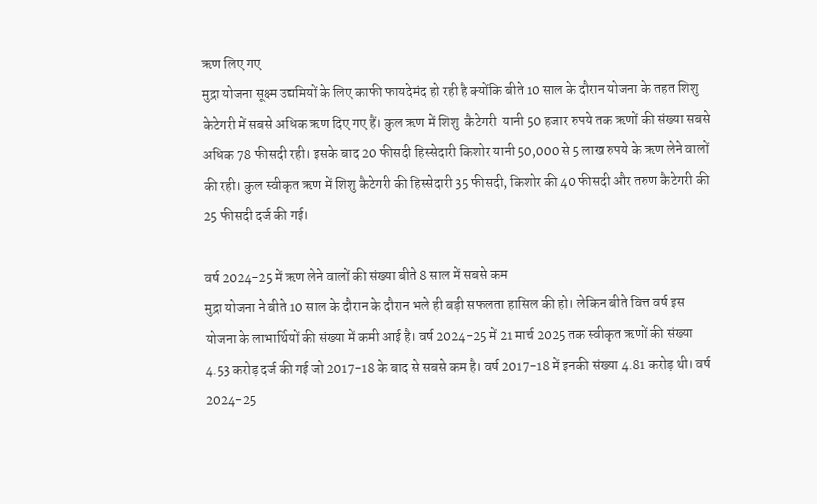ऋण लिए गए
मुद्रा योजना सूक्ष्म उद्यमियों के लिए काफी फायदेमंद हो रही है क्योंकि बीते 10 साल के दौरान योजना के तहत शिशु केटेगरी में सबसे अधिक ऋण दिए गए हैं। कुल ऋण में शिशु  कैटेगरी  यानी 50 हजार रुपये तक ऋणों की संख्या सबसे अधिक 78 फीसदी रही। इसके बाद 20 फीसदी हिस्सेदारी किशोर यानी 50,000 से 5 लाख रुपये के ऋण लेने वालों की रही। कुल स्वीकृत ऋण में शिशु कैटेगरी की हिस्सेदारी 35 फीसदी, किशोर की 40 फीसदी और तरुण कैटेगरी की 25 फीसदी दर्ज की गई।

वर्ष 2024-25 में ऋण लेने वालों की संख्या बीते 8 साल में सबसे कम
मुद्रा योजना ने बीते 10 साल के दौरान के दौरान भले ही बड़ी सफलता हासिल की हो। लेकिन बीते वित्त वर्ष इस योजना के लाभार्थियों की संख्या में कमी आई है। वर्ष 2024-25 में 21 मार्च 2025 तक स्वीकृत ऋणों की संख्या 4.53 करोड़ दर्ज की गई जो 2017-18 के बाद से सबसे कम है। वर्ष 2017-18 में इनकी संख्या 4.81 करोड़ थी। वर्ष 2024-25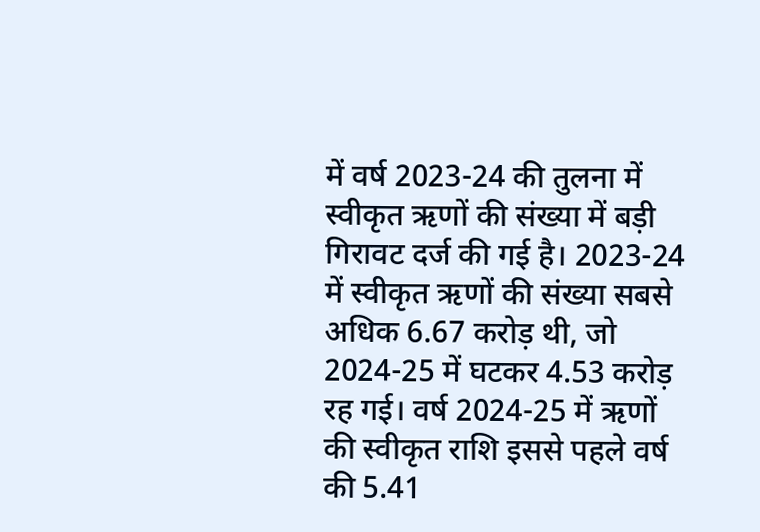में वर्ष 2023-24 की तुलना में स्वीकृत ऋणों की संख्या में बड़ी गिरावट दर्ज की गई है। 2023-24 में स्वीकृत ऋणों की संख्या सबसे अधिक 6.67 करोड़ थी, जो 2024-25 में घटकर 4.53 करोड़ रह गई। वर्ष 2024-25 में ऋणों की स्वीकृत राशि इससे पहले वर्ष की 5.41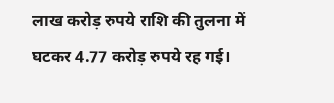लाख करोड़ रुपये राशि की तुलना में घटकर 4.77 करोड़ रुपये रह गई।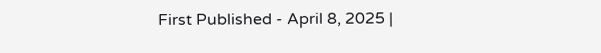First Published - April 8, 2025 |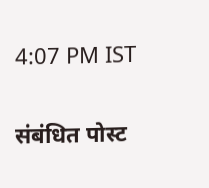4:07 PM IST

संबंधित पोस्ट